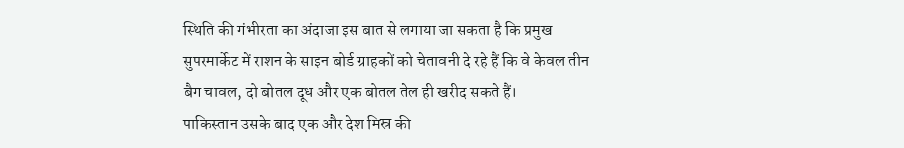स्थिति की गंभीरता का अंदाजा इस बात से लगाया जा सकता है कि प्रमुख सुपरमार्केट में राशन के साइन बोर्ड ग्राहकों को चेतावनी दे रहे हैं कि वे केवल तीन बैग चावल, दो बोतल दूध और एक बोतल तेल ही खरीद सकते हैं।
पाकिस्तान उसके बाद एक और देश मिस्र की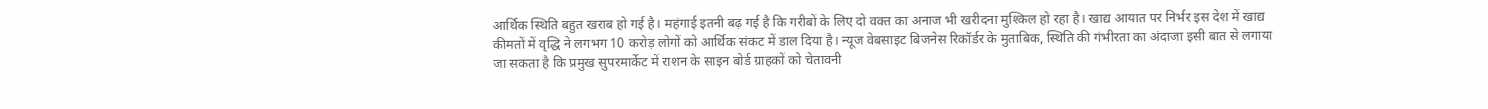आर्थिक स्थिति बहुत खराब हो गई है। महंगाई इतनी बढ़ गई है कि गरीबों के लिए दो वक्त का अनाज भी खरीदना मुश्किल हो रहा है। खाद्य आयात पर निर्भर इस देश में खाद्य कीमतों में वृद्धि ने लगभग 10 करोड़ लोगों को आर्थिक संकट में डाल दिया है। न्यूज वेबसाइट बिजनेस रिकॉर्डर के मुताबिक, स्थिति की गंभीरता का अंदाजा इसी बात से लगाया जा सकता है कि प्रमुख सुपरमार्केट में राशन के साइन बोर्ड ग्राहकों को चेतावनी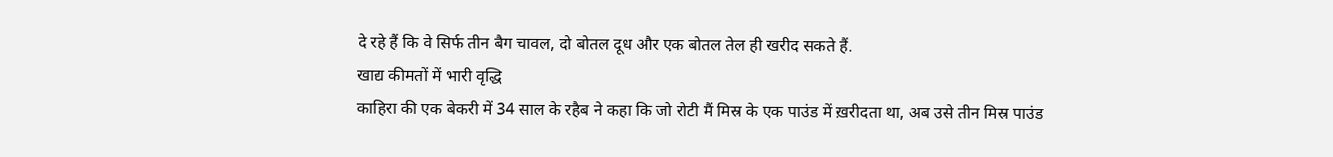दे रहे हैं कि वे सिर्फ तीन बैग चावल, दो बोतल दूध और एक बोतल तेल ही खरीद सकते हैं.
खाद्य कीमतों में भारी वृद्धि
काहिरा की एक बेकरी में 34 साल के रहैब ने कहा कि जो रोटी मैं मिस्र के एक पाउंड में ख़रीदता था, अब उसे तीन मिस्र पाउंड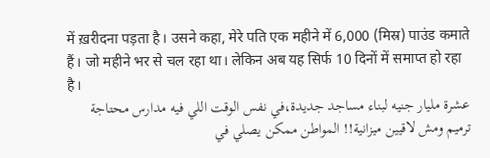में ख़रीदना पड़ता है। उसने कहा, मेरे पति एक महीने में 6,000 (मिस्र) पाउंड कमाते हैं। जो महीने भर से चल रहा था। लेकिन अब यह सिर्फ 10 दिनों में समाप्त हो रहा है।
عشرة مليار جنيه لبناء مساجد جديدة،في نفس الوقت اللي فيه مدارس محتاجة ترميم ومش لاقيين ميزانية!! المواطن ممكن يصلي في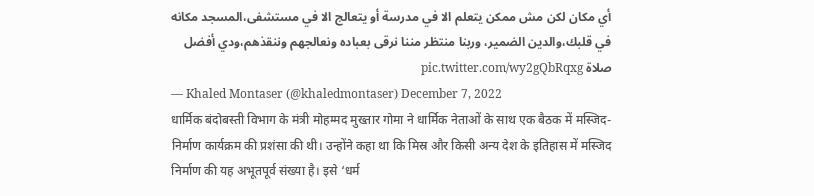أي مكان لكن مش ممكن يتعلم الا في مدرسة أو يتعالج الا في مستشفى،المسجد مكانه في قلبك،والدين الضمير، وربنا منتظر مننا نرقى بعباده ونعالجهم وننقذهم،ودي أفضل صلاة pic.twitter.com/wy2gQbRqxg
— Khaled Montaser (@khaledmontaser) December 7, 2022
धार्मिक बंदोबस्ती विभाग के मंत्री मोहम्मद मुख्तार गोमा ने धार्मिक नेताओं के साथ एक बैठक में मस्जिद-निर्माण कार्यक्रम की प्रशंसा की थी। उन्होंने कहा था कि मिस्र और किसी अन्य देश के इतिहास में मस्जिद निर्माण की यह अभूतपूर्व संख्या है। इसे ‘धर्म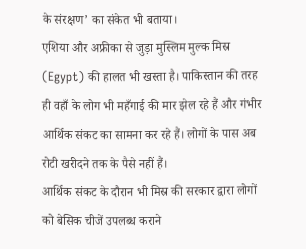के संरक्षण’ का संकेत भी बताया।
एशिया और अफ्रीका से जुड़ा मुस्लिम मुल्क मिस्र (Egypt) की हालत भी खस्ता है। पाकिस्तान की तरह ही वहाँ के लोग भी महँगाई की मार झेल रहे हैं और गंभीर आर्थिक संकट का सामना कर रहे हैं। लोगों के पास अब रोटी खरीदने तक के पैसे नहीं हैं।
आर्थिक संकट के दौरान भी मिस्र की सरकार द्वारा लोगों को बेसिक चीजें उपलब्ध कराने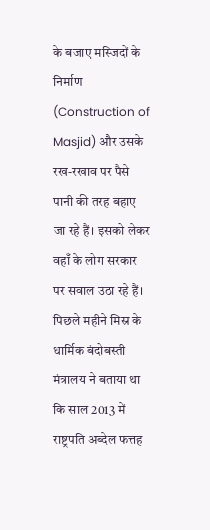के बजाए मस्जिदों के निर्माण (Construction of Masjid) और उसके रख-रखाव पर पैसे पानी की तरह बहाए जा रहे हैं। इसको लेकर वहाँ के लोग सरकार पर सवाल उठा रहे हैं।
पिछले महीने मिस्र के धार्मिक बंदोबस्ती मंत्रालय ने बताया था कि साल 2013 में राष्ट्रपति अब्देल फत्तह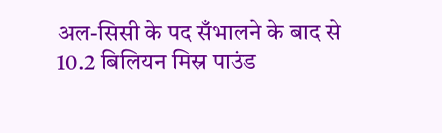अल-सिसी के पद सँभालने के बाद से 10.2 बिलियन मिस्र पाउंड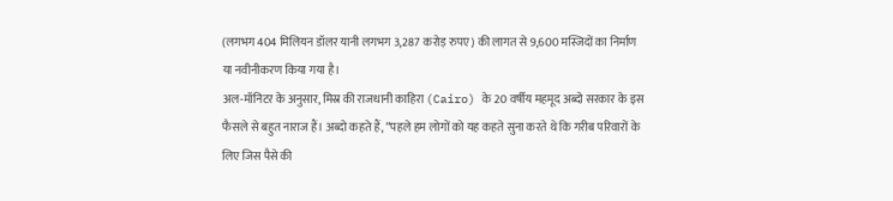(लगभग 404 मिलियन डॉलर यानी लगभग 3,287 करोड़ रुपए) की लागत से 9,600 मस्जिदों का निर्माण या नवीनीकरण किया गया है।
अल-मॉनिटर के अनुसार, मिस्र की राजधानी काहिरा (Cairo) के 20 वर्षीय महमूद अब्दो सरकार के इस फैसले से बहुत नाराज हैं। अब्दो कहते हैं, “पहले हम लोगों को यह कहते सुना करते थे कि गरीब परिवारों के लिए जिस पैसे की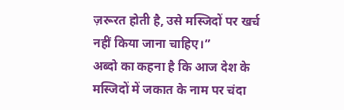ज़रूरत होती है, उसे मस्जिदों पर खर्च नहीं किया जाना चाहिए।”
अब्दो का कहना है कि आज देश के मस्जिदों में जकात के नाम पर चंदा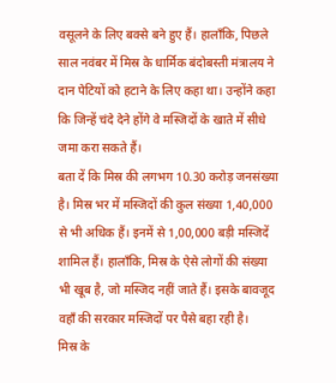वसूलने के लिए बक्से बने हुए हैं। हालाँकि, पिछले साल नवंबर में मिस्र के धार्मिक बंदोबस्ती मंत्रालय ने दान पेटियों को हटाने के लिए कहा था। उन्होंने कहा कि जिन्हें चंदे देने होंगे वे मस्जिदों के खाते में सीधे जमा करा सकते हैं।
बता दें कि मिस्र की लगभग 10.30 करोड़ जनसंख्या है। मिस्र भर में मस्जिदों की कुल संख्या 1,40,000 से भी अधिक हैं। इनमें से 1,00,000 बड़ी मस्जिदें शामिल हैं। हालाँकि, मिस्र के ऐसे लोगों की संख्या भी खूब है, जो मस्जिद नहीं जाते हैं। इसके बावजूद वहाँ की सरकार मस्जिदों पर पैसे बहा रही है।
मिस्र के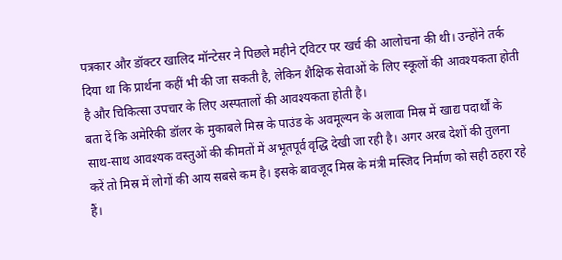पत्रकार और डॉक्टर खालिद मॉन्टेसर ने पिछले महीने ट्विटर पर खर्च की आलोचना की थी। उन्होंने तर्क दिया था कि प्रार्थना कहीं भी की जा सकती है, लेकिन शैक्षिक सेवाओं के लिए स्कूलों की आवश्यकता होती है और चिकित्सा उपचार के लिए अस्पतालों की आवश्यकता होती है।
बता दें कि अमेरिकी डॉलर के मुकाबले मिस्र के पाउंड के अवमूल्यन के अलावा मिस्र में खाद्य पदार्थों के साथ-साथ आवश्यक वस्तुओं की कीमतों में अभूतपूर्व वृद्धि देखी जा रही है। अगर अरब देशों की तुलना करें तो मिस्र में लोगों की आय सबसे कम है। इसके बावजूद मिस्र के मंत्री मस्जिद निर्माण को सही ठहरा रहे हैं।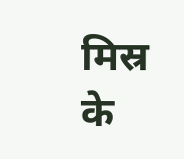मिस्र के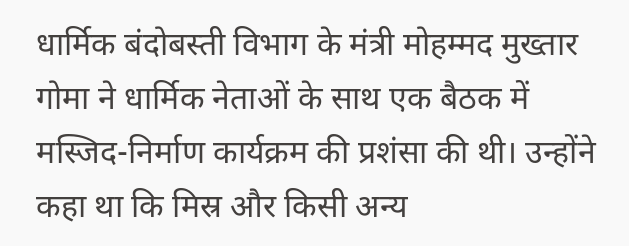धार्मिक बंदोबस्ती विभाग के मंत्री मोहम्मद मुख्तार गोमा ने धार्मिक नेताओं के साथ एक बैठक में मस्जिद-निर्माण कार्यक्रम की प्रशंसा की थी। उन्होंने कहा था कि मिस्र और किसी अन्य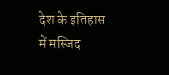देश के इतिहास में मस्जिद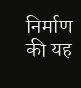निर्माण की यह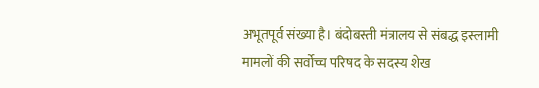अभूतपूर्व संख्या है। बंदोबस्ती मंत्रालय से संबद्ध इस्लामी मामलों की सर्वोच्च परिषद के सदस्य शेख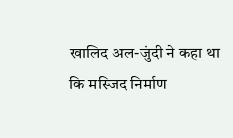खालिद अल-जुंदी ने कहा था कि मस्जिद निर्माण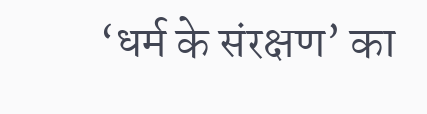‘धर्म के संरक्षण’ का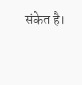संकेत है।